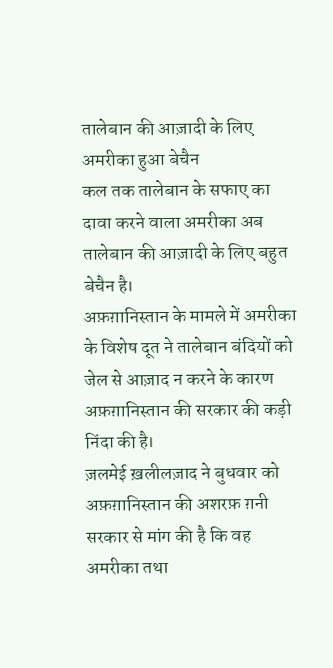तालेबान की आज़ादी के लिए अमरीका हुआ बेचैन
कल तक तालेबान के सफाए का दावा करने वाला अमरीका अब तालेबान की आज़ादी के लिए बहुत बेचैन है।
अफ़ग़ानिस्तान के मामले में अमरीका के विशेष दूत ने तालेबान बंदियों को जेल से आज़ाद न करने के कारण अफ़ग़ानिस्तान की सरकार की कड़ी निंदा की है।
ज़लमेई ख़लीलज़ाद ने बुधवार को अफ़ग़ानिस्तान की अशरफ़ ग़नी सरकार से मांग की है कि वह अमरीका तथा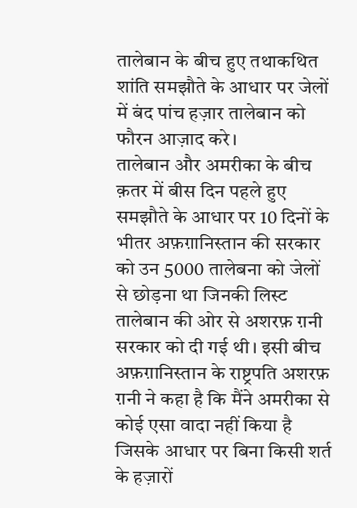तालेबान के बीच हुए तथाकथित शांति समझौते के आधार पर जेलों में बंद पांच हज़ार तालेबान को फौरन आज़ाद करे।
तालेबान और अमरीका के बीच क़तर में बीस दिन पहले हुए समझौते के आधार पर 10 दिनों के भीतर अफ़ग़ानिस्तान की सरकार को उन 5000 तालेबना को जेलों से छोड़ना था जिनकी लिस्ट तालेबान की ओर से अशरफ़ ग़नी सरकार को दी गई थी। इसी बीच अफ़ग़ानिस्तान के राष्ट्रपति अशरफ़ ग़नी ने कहा है कि मैंने अमरीका से कोई एसा वादा नहीं किया है जिसके आधार पर बिना किसी शर्त के हज़ारों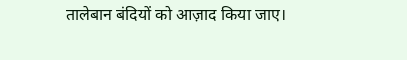तालेबान बंदियों को आज़ाद किया जाए।